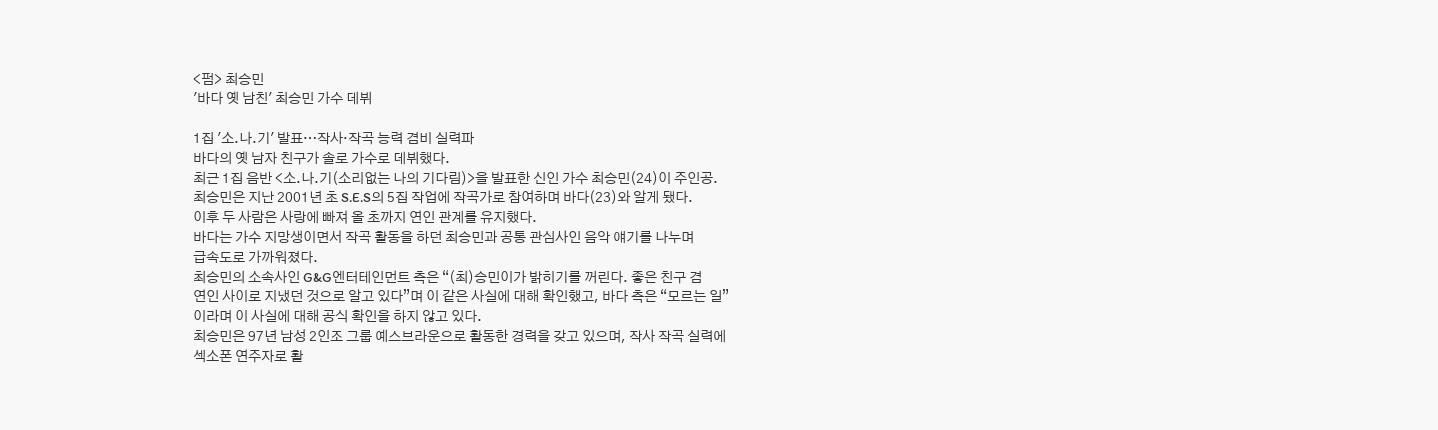<펌> 최승민
'바다 옛 남친' 최승민 가수 데뷔

1집 '소.나.기' 발표…작사·작곡 능력 겸비 실력파
바다의 옛 남자 친구가 솔로 가수로 데뷔했다.
최근 1집 음반 <소.나.기(소리없는 나의 기다림)>을 발표한 신인 가수 최승민(24)이 주인공.
최승민은 지난 2001년 초 S.E.S의 5집 작업에 작곡가로 참여하며 바다(23)와 알게 됐다.
이후 두 사람은 사랑에 빠져 올 초까지 연인 관계를 유지했다.
바다는 가수 지망생이면서 작곡 활동을 하던 최승민과 공통 관심사인 음악 얘기를 나누며
급속도로 가까워졌다.
최승민의 소속사인 G&G엔터테인먼트 측은 “(최)승민이가 밝히기를 꺼린다. 좋은 친구 겸
연인 사이로 지냈던 것으로 알고 있다”며 이 같은 사실에 대해 확인했고, 바다 측은 “모르는 일”
이라며 이 사실에 대해 공식 확인을 하지 않고 있다.
최승민은 97년 남성 2인조 그룹 예스브라운으로 활동한 경력을 갖고 있으며, 작사 작곡 실력에
섹소폰 연주자로 활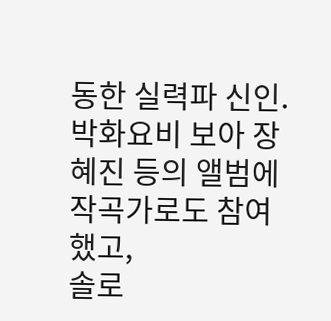동한 실력파 신인. 박화요비 보아 장혜진 등의 앨범에 작곡가로도 참여했고,
솔로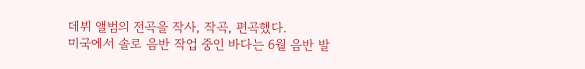데뷔 앨범의 전곡을 작사, 작곡, 편곡했다.
미국에서 솔로 음반 작업 중인 바다는 6월 음반 발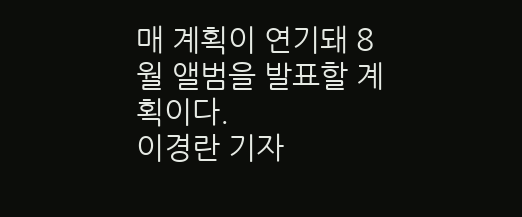매 계획이 연기돼 8월 앨범을 발표할 계획이다.
이경란 기자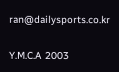ran@dailysports.co.kr

Y.M.C.A 2003